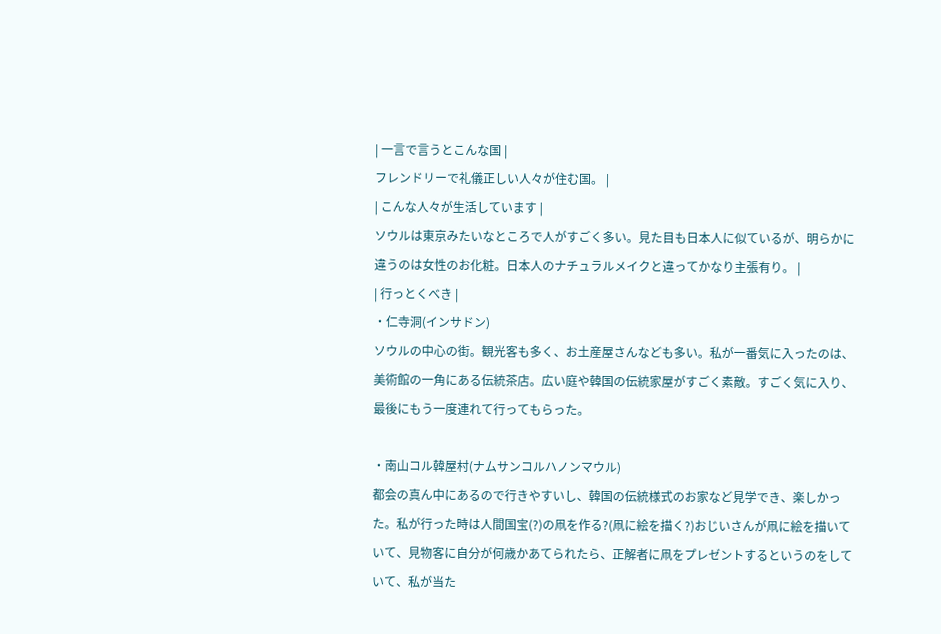| 一言で言うとこんな国 |
フレンドリーで礼儀正しい人々が住む国。 |
| こんな人々が生活しています |
ソウルは東京みたいなところで人がすごく多い。見た目も日本人に似ているが、明らかに違うのは女性のお化粧。日本人のナチュラルメイクと違ってかなり主張有り。 |
| 行っとくべき |
・仁寺洞(インサドン)
ソウルの中心の街。観光客も多く、お土産屋さんなども多い。私が一番気に入ったのは、美術館の一角にある伝統茶店。広い庭や韓国の伝統家屋がすごく素敵。すごく気に入り、最後にもう一度連れて行ってもらった。

・南山コル韓屋村(ナムサンコルハノンマウル)
都会の真ん中にあるので行きやすいし、韓国の伝統様式のお家など見学でき、楽しかった。私が行った時は人間国宝(?)の凧を作る?(凧に絵を描く?)おじいさんが凧に絵を描いていて、見物客に自分が何歳かあてられたら、正解者に凧をプレゼントするというのをしていて、私が当た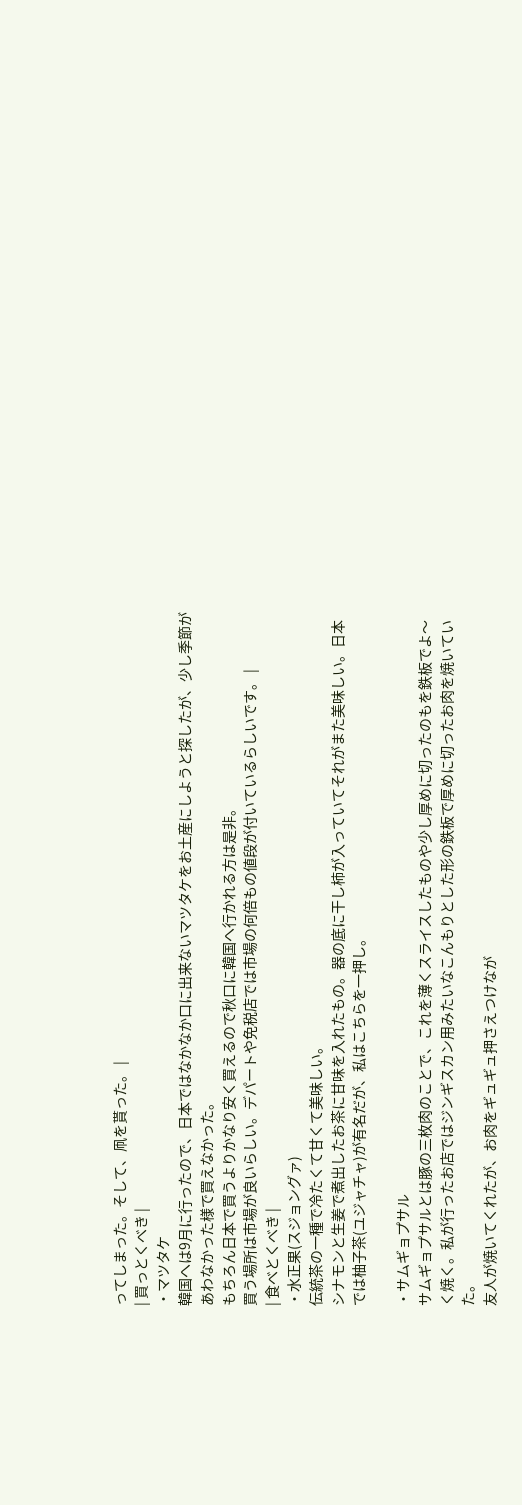ってしまった。そして、凧を貰った。 |
| 買っとくべき |
・マツタケ
韓国へは9月に行ったので、日本ではなかなか口に出来ないマツタケをお土産にしようと探したが、少し季節があわなかった様で買えなかった。
もちろん日本で買うよりかなり安く買えるので秋口に韓国へ行かれる方は是非。
買う場所は市場が良いらしい。デパートや免税店では市場の何倍もの値段が付いているらしいです。 |
| 食べとくべき |
・水正果(スジョングァ)
伝統茶の一種で冷たくて甘くて美味しい。
シナモンと生姜で煮出したお茶に甘味を入れたもの。器の底に干し柿が入っていてそれがまた美味しい。日本では柚子茶(ユジャチャ)が有名だが、私はこちらを一押し。

・サムギョプサル
サムギョプサルとは豚の三枚肉のことで、これを薄くスライスしたものや少し厚めに切ったのもを鉄板でよ〜く焼く。私が行ったお店ではジンギスカン用みたいなこんもりとした形の鉄板で厚めに切ったお肉を焼いていた。
友人が焼いてくれたが、お肉をギュギュ押さえつけなが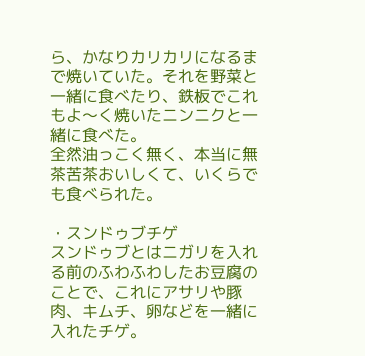ら、かなりカリカリになるまで焼いていた。それを野菜と一緒に食べたり、鉄板でこれもよ〜く焼いたニンニクと一緒に食べた。
全然油っこく無く、本当に無茶苦茶おいしくて、いくらでも食べられた。

・スンドゥブチゲ
スンドゥブとはニガリを入れる前のふわふわしたお豆腐のことで、これにアサリや豚肉、キムチ、卵などを一緒に入れたチゲ。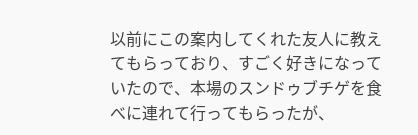以前にこの案内してくれた友人に教えてもらっており、すごく好きになっていたので、本場のスンドゥブチゲを食べに連れて行ってもらったが、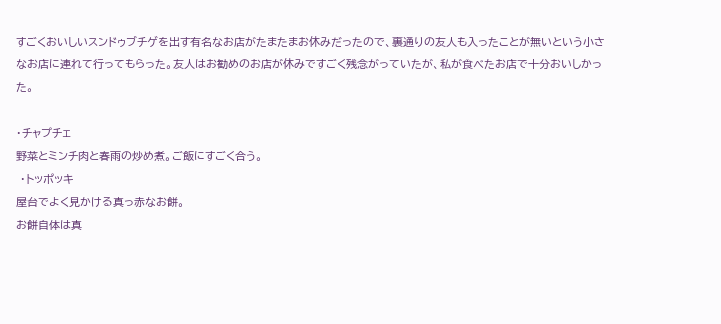すごくおいしいスンドゥブチゲを出す有名なお店がたまたまお休みだったので、裏通りの友人も入ったことが無いという小さなお店に連れて行ってもらった。友人はお勧めのお店が休みですごく残念がっていたが、私が食べたお店で十分おいしかった。

・チャプチェ
野菜とミンチ肉と春雨の炒め煮。ご飯にすごく合う。
 ・トッポッキ
屋台でよく見かける真っ赤なお餅。
お餅自体は真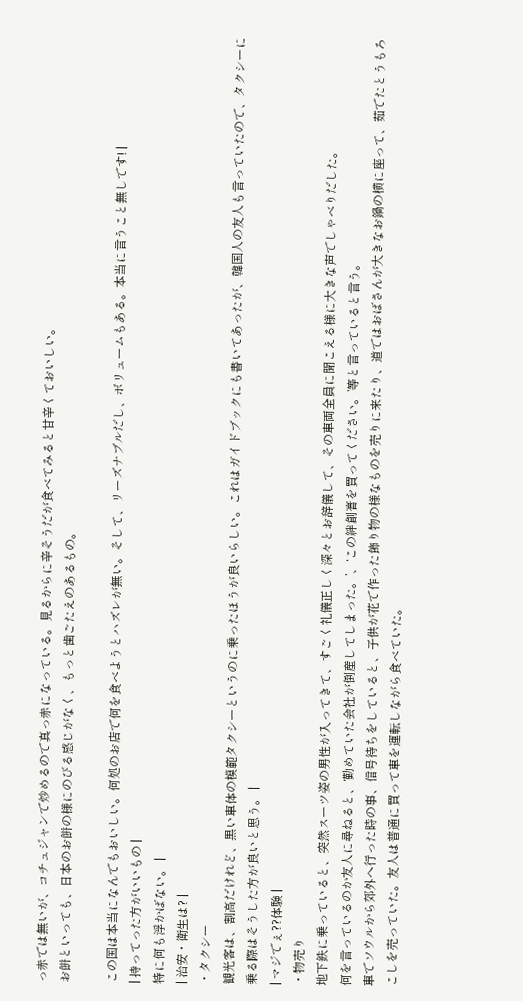っ赤では無いが、コチュジャンで炒めるので真っ赤になっている。見るからに辛そうだが食べてみると甘辛くておいしい。
お餅といっても、日本のお餅の様にのびる感じがなく、もっと歯ごたえのあるもの。

この国は本当になんでもおいしい。何処のお店で何を食べようとハズレが無い。そして、リーズナブルだし、ボリュームもある。本当に言うこと無しです! |
| 持ってった方がいいもの |
特に何も浮かばない。 |
| 治安・衛生は? |
・タクシー
観光客は、割高だけれど、黒い車体の模範タクシーというのに乗ったほうが良いらしい。これはガイドブックにも書いてあったが、韓国人の友人も言っていたので、タクシーに乗る際はそうした方が良いと思う。 |
| マジでぇ??体験 |
・物売り
地下鉄に乗っていると、突然スーツ姿の男性が入ってきて、すごく礼儀正しく深々とお辞儀して、その車両全員に聞こえる様に大きな声でしゃべりだした。
何を言っているのか友人に尋ねると、‘勤めていた会社が倒産してしまった。’、‘この絆創膏を買ってください。’等と言っていると言う。
車でソウルから郊外へ行った時の事、信号待ちをしていると、子供が花で作った飾り物の様なものを売りに来たり、道ではおばさんが大きなお鍋の横に座って、茹でたとうもろこしを売っていた。友人は普通に買って車を運転しながら食べていた。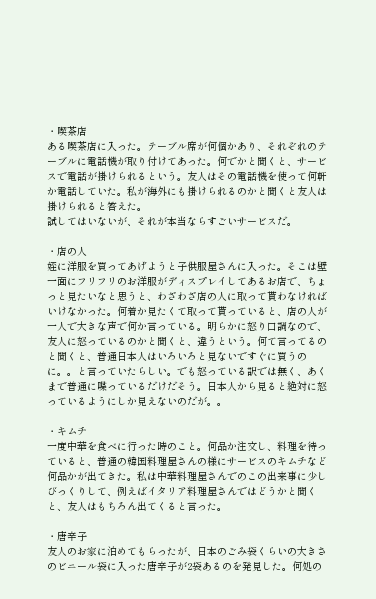・喫茶店
ある喫茶店に入った。テーブル席が何個かあり、それぞれのテーブルに電話機が取り付けてあった。何でかと聞くと、サービスで電話が掛けられるという。友人はその電話機を使って何軒か電話していた。私が海外にも掛けられるのかと聞くと友人は掛けられると答えた。
試してはいないが、それが本当ならすごいサービスだ。

・店の人
姪に洋服を買ってあげようと子供服屋さんに入った。そこは壁一面にフリフリのお洋服がディスプレイしてあるお店で、ちょっと見たいなと思うと、わざわざ店の人に取って貰わなければいけなかった。何着か見たくて取って貰っていると、店の人が一人で大きな声で何か言っている。明らかに怒り口調なので、友人に怒っているのかと聞くと、違うという。何て言ってるのと聞くと、普通日本人はいろいろと見ないですぐに買うのに。。と言っていたらしい。でも怒っている訳では無く、あくまで普通に喋っているだけだそう。日本人から見ると絶対に怒っているようにしか見えないのだが。。

・キムチ
一度中華を食べに行った時のこと。何品か注文し、料理を待っていると、普通の韓国料理屋さんの様にサービスのキムチなど何品かが出てきた。私は中華料理屋さんでのこの出来事に少しびっくりして、例えばイタリア料理屋さんではどうかと聞くと、友人はもちろん出てくると言った。

・唐辛子
友人のお家に泊めてもらったが、日本のごみ袋くらいの大きさのビニール袋に入った唐辛子が2袋あるのを発見した。何処の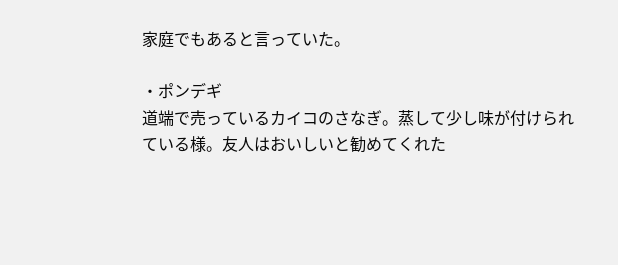家庭でもあると言っていた。

・ポンデギ
道端で売っているカイコのさなぎ。蒸して少し味が付けられている様。友人はおいしいと勧めてくれた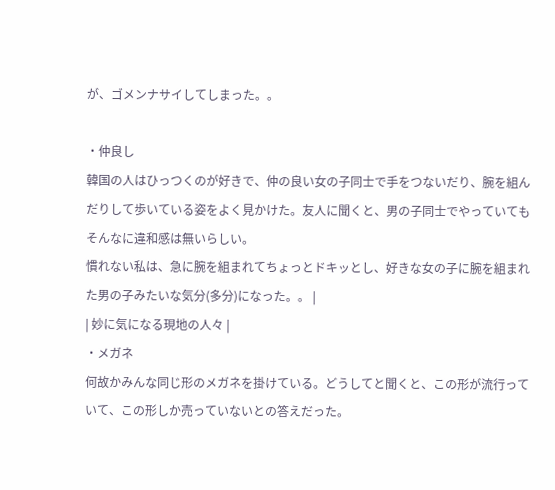が、ゴメンナサイしてしまった。。

・仲良し
韓国の人はひっつくのが好きで、仲の良い女の子同士で手をつないだり、腕を組んだりして歩いている姿をよく見かけた。友人に聞くと、男の子同士でやっていてもそんなに違和感は無いらしい。
慣れない私は、急に腕を組まれてちょっとドキッとし、好きな女の子に腕を組まれた男の子みたいな気分(多分)になった。。 |
| 妙に気になる現地の人々 |
・メガネ
何故かみんな同じ形のメガネを掛けている。どうしてと聞くと、この形が流行っていて、この形しか売っていないとの答えだった。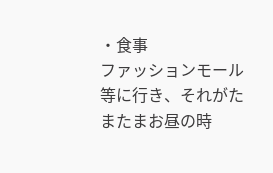・食事
ファッションモール等に行き、それがたまたまお昼の時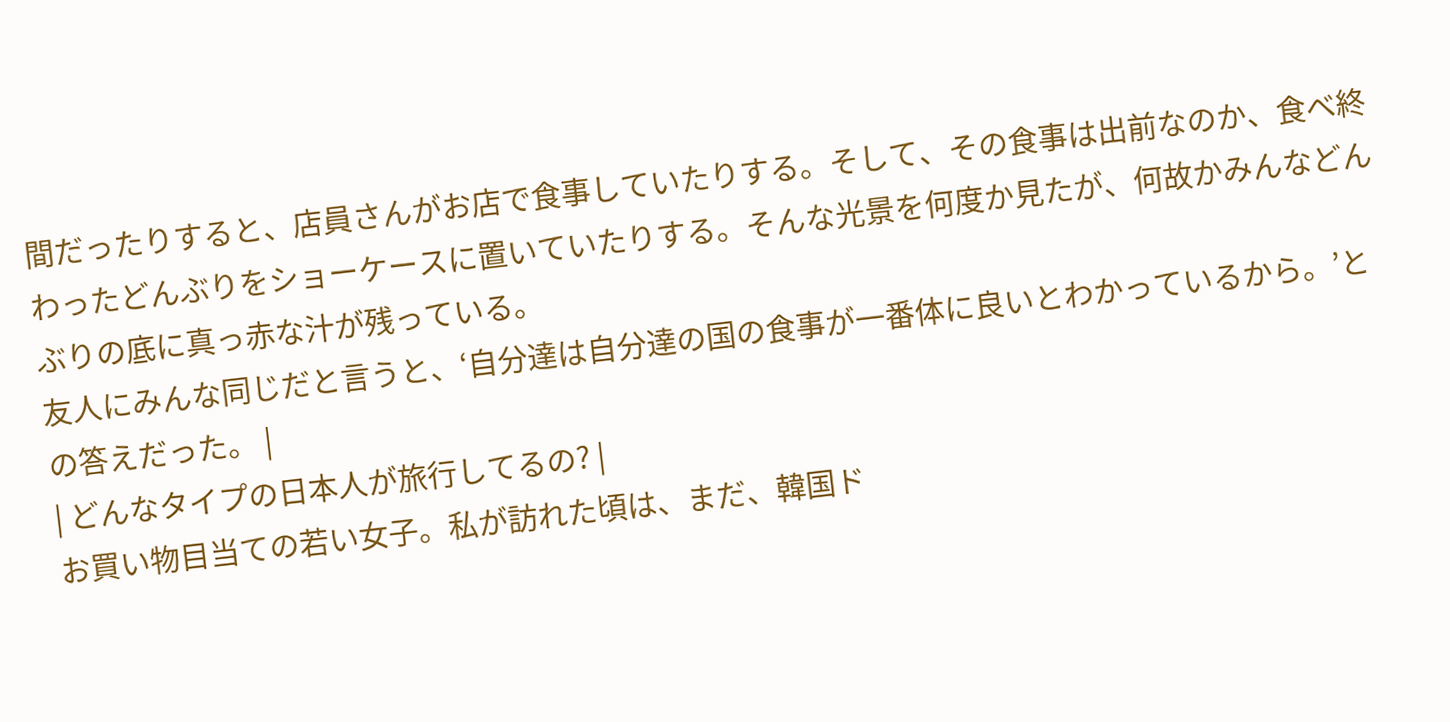間だったりすると、店員さんがお店で食事していたりする。そして、その食事は出前なのか、食べ終わったどんぶりをショーケースに置いていたりする。そんな光景を何度か見たが、何故かみんなどんぶりの底に真っ赤な汁が残っている。
友人にみんな同じだと言うと、‘自分達は自分達の国の食事が一番体に良いとわかっているから。’との答えだった。 |
| どんなタイプの日本人が旅行してるの? |
お買い物目当ての若い女子。私が訪れた頃は、まだ、韓国ド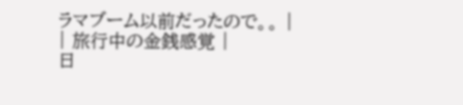ラマブーム以前だったので。。 |
| 旅行中の金銭感覚 |
日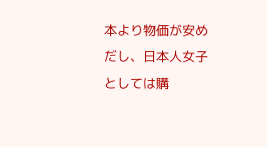本より物価が安めだし、日本人女子としては購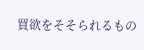買欲をそそられるもの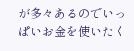が多々あるのでいっぱいお金を使いたく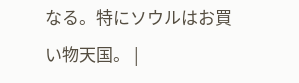なる。特にソウルはお買い物天国。 |